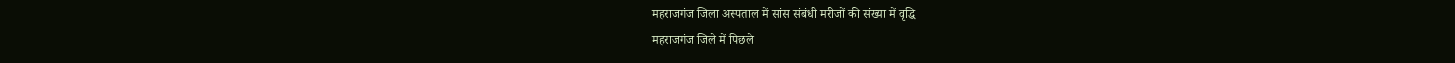महराजगंज जिला अस्पताल में सांस संबंधी मरीजों की संख्या में वृद्धि
महराजगंज जिले में पिछले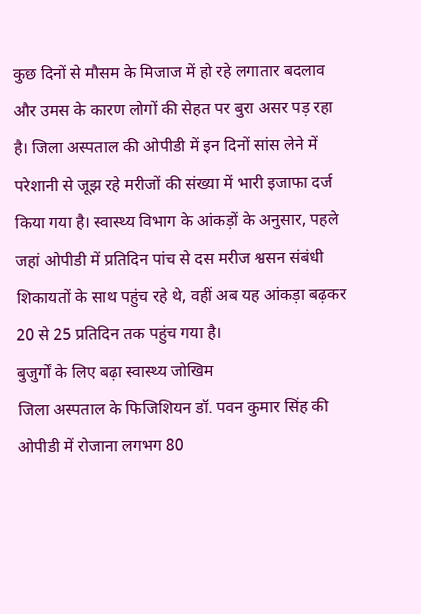कुछ दिनों से मौसम के मिजाज में हो रहे लगातार बदलाव और उमस के कारण लोगों की सेहत पर बुरा असर पड़ रहा है। जिला अस्पताल की ओपीडी में इन दिनों सांस लेने में परेशानी से जूझ रहे मरीजों की संख्या में भारी इजाफा दर्ज किया गया है। स्वास्थ्य विभाग के आंकड़ों के अनुसार, पहले जहां ओपीडी में प्रतिदिन पांच से दस मरीज श्वसन संबंधी शिकायतों के साथ पहुंच रहे थे, वहीं अब यह आंकड़ा बढ़कर 20 से 25 प्रतिदिन तक पहुंच गया है।
बुजुर्गों के लिए बढ़ा स्वास्थ्य जोखिम
जिला अस्पताल के फिजिशियन डॉ. पवन कुमार सिंह की ओपीडी में रोजाना लगभग 80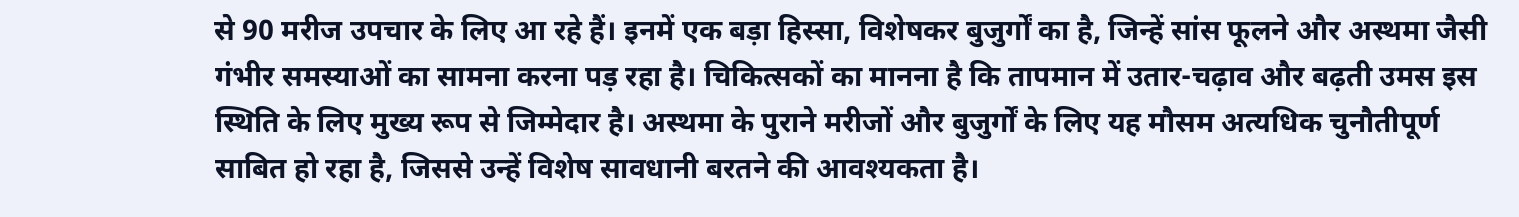से 90 मरीज उपचार के लिए आ रहे हैं। इनमें एक बड़ा हिस्सा, विशेषकर बुजुर्गों का है, जिन्हें सांस फूलने और अस्थमा जैसी गंभीर समस्याओं का सामना करना पड़ रहा है। चिकित्सकों का मानना है कि तापमान में उतार-चढ़ाव और बढ़ती उमस इस स्थिति के लिए मुख्य रूप से जिम्मेदार है। अस्थमा के पुराने मरीजों और बुजुर्गों के लिए यह मौसम अत्यधिक चुनौतीपूर्ण साबित हो रहा है, जिससे उन्हें विशेष सावधानी बरतने की आवश्यकता है।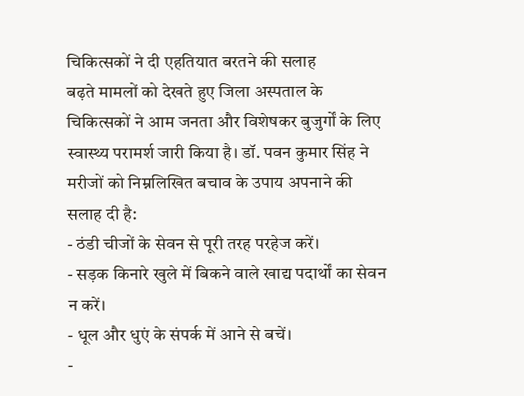चिकित्सकों ने दी एहतियात बरतने की सलाह
बढ़ते मामलों को देखते हुए जिला अस्पताल के चिकित्सकों ने आम जनता और विशेषकर बुजुर्गों के लिए स्वास्थ्य परामर्श जारी किया है। डॉ. पवन कुमार सिंह ने मरीजों को निम्नलिखित बचाव के उपाय अपनाने की सलाह दी है:
- ठंडी चीजों के सेवन से पूरी तरह परहेज करें।
- सड़क किनारे खुले में बिकने वाले खाद्य पदार्थों का सेवन न करें।
- धूल और धुएं के संपर्क में आने से बचें।
-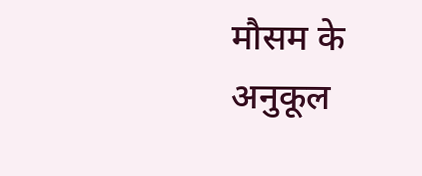मौसम के अनुकूल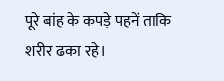पूरे बांह के कपड़े पहनें ताकि शरीर ढका रहे।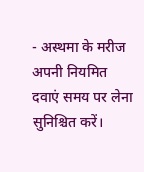- अस्थमा के मरीज अपनी नियमित दवाएं समय पर लेना सुनिश्चित करें।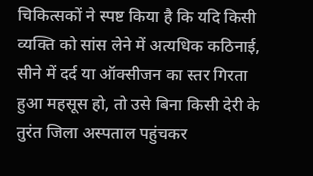चिकित्सकों ने स्पष्ट किया है कि यदि किसी व्यक्ति को सांस लेने में अत्यधिक कठिनाई, सीने में दर्द या ऑक्सीजन का स्तर गिरता हुआ महसूस हो, तो उसे बिना किसी देरी के तुरंत जिला अस्पताल पहुंचकर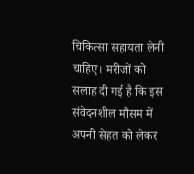चिकित्सा सहायता लेनी चाहिए। मरीजों को सलाह दी गई है कि इस संवेदनशील मौसम में अपनी सेहत को लेकर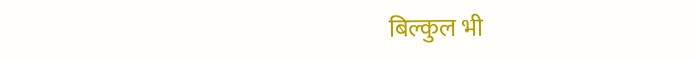बिल्कुल भी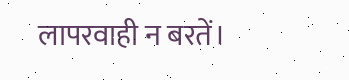लापरवाही न बरतें।